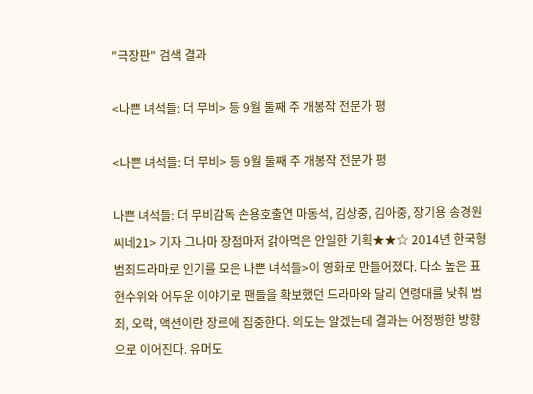"극장판" 검색 결과

<나쁜 녀석들: 더 무비> 등 9월 둘째 주 개봉작 전문가 평

<나쁜 녀석들: 더 무비> 등 9월 둘째 주 개봉작 전문가 평

나쁜 녀석들: 더 무비감독 손용호출연 마동석, 김상중, 김아중, 장기용 송경원 씨네21> 기자 그나마 장점마저 갉아먹은 안일한 기획★★☆ 2014년 한국형 범죄드라마로 인기를 모은 나쁜 녀석들>이 영화로 만들어졌다. 다소 높은 표현수위와 어두운 이야기로 팬들을 확보했던 드라마와 달리 연령대를 낮춰 범죄, 오락, 액션이란 장르에 집중한다. 의도는 알겠는데 결과는 어정쩡한 방향으로 이어진다. 유머도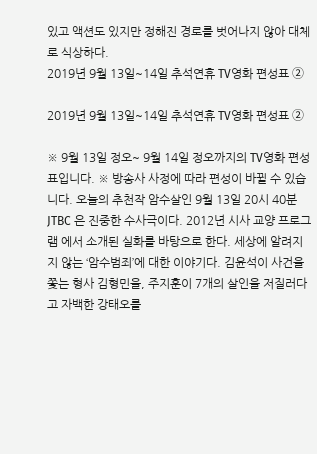있고 액션도 있지만 정해진 경로를 벗어나지 않아 대체로 식상하다.
2019년 9월 13일~14일 추석연휴 TV영화 편성표 ②

2019년 9월 13일~14일 추석연휴 TV영화 편성표 ②

※ 9월 13일 정오~ 9월 14일 정오까지의 TV영화 편성표입니다. ※ 방송사 사정에 따라 편성이 바뀔 수 있습니다. 오늘의 추천작 암수살인 9월 13일 20시 40분 JTBC 은 진중한 수사극이다. 2012년 시사 교양 프로그램 에서 소개된 실화를 바탕으로 한다. 세상에 알려지지 않는 ‘암수범죄’에 대한 이야기다. 김윤석이 사건을 쫓는 형사 김형민을, 주지훈이 7개의 살인을 저질러다고 자백한 강태오를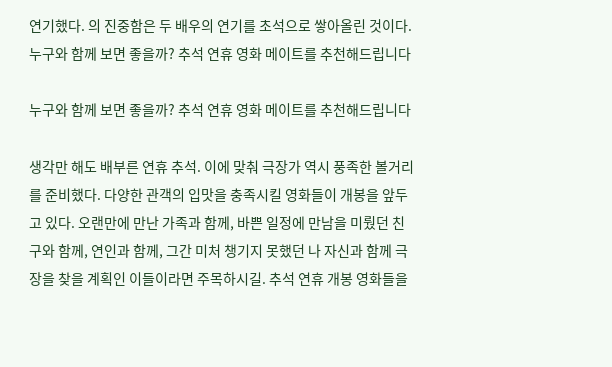연기했다. 의 진중함은 두 배우의 연기를 초석으로 쌓아올린 것이다.
누구와 함께 보면 좋을까? 추석 연휴 영화 메이트를 추천해드립니다

누구와 함께 보면 좋을까? 추석 연휴 영화 메이트를 추천해드립니다

생각만 해도 배부른 연휴 추석. 이에 맞춰 극장가 역시 풍족한 볼거리를 준비했다. 다양한 관객의 입맛을 충족시킬 영화들이 개봉을 앞두고 있다. 오랜만에 만난 가족과 함께, 바쁜 일정에 만남을 미뤘던 친구와 함께, 연인과 함께, 그간 미처 챙기지 못했던 나 자신과 함께 극장을 찾을 계획인 이들이라면 주목하시길. 추석 연휴 개봉 영화들을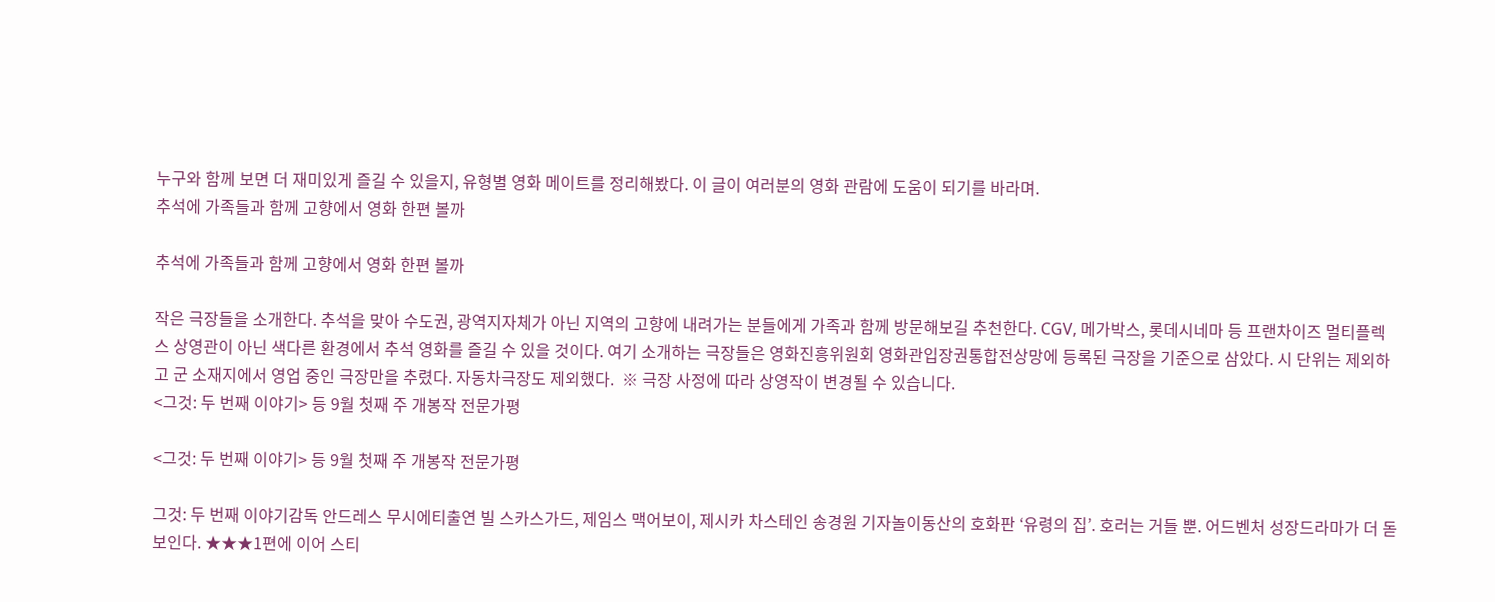누구와 함께 보면 더 재미있게 즐길 수 있을지, 유형별 영화 메이트를 정리해봤다. 이 글이 여러분의 영화 관람에 도움이 되기를 바라며.
추석에 가족들과 함께 고향에서 영화 한편 볼까

추석에 가족들과 함께 고향에서 영화 한편 볼까

작은 극장들을 소개한다. 추석을 맞아 수도권, 광역지자체가 아닌 지역의 고향에 내려가는 분들에게 가족과 함께 방문해보길 추천한다. CGV, 메가박스, 롯데시네마 등 프랜차이즈 멀티플렉스 상영관이 아닌 색다른 환경에서 추석 영화를 즐길 수 있을 것이다. 여기 소개하는 극장들은 영화진흥위원회 영화관입장권통합전상망에 등록된 극장을 기준으로 삼았다. 시 단위는 제외하고 군 소재지에서 영업 중인 극장만을 추렸다. 자동차극장도 제외했다.  ※ 극장 사정에 따라 상영작이 변경될 수 있습니다.
<그것: 두 번째 이야기> 등 9월 첫째 주 개봉작 전문가평

<그것: 두 번째 이야기> 등 9월 첫째 주 개봉작 전문가평

그것: 두 번째 이야기감독 안드레스 무시에티출연 빌 스카스가드, 제임스 맥어보이, 제시카 차스테인 송경원 기자놀이동산의 호화판 ‘유령의 집’. 호러는 거들 뿐. 어드벤처 성장드라마가 더 돋보인다. ★★★1편에 이어 스티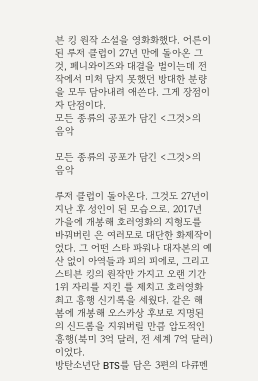븐 킹 원작 소설을 영화화했다. 어른이 된 루저 클럽이 27년 만에 돌아온 그것, 페니와이즈와 대결을 벌이는데 전작에서 미처 담지 못했던 방대한 분량을 모두 담아내려 애쓴다. 그게 장점이자 단점이다.
모든 종류의 공포가 담긴 <그것>의 음악

모든 종류의 공포가 담긴 <그것>의 음악

루저 클럽이 돌아온다. 그것도 27년이 지난 후 성인이 된 모습으로. 2017년 가을에 개봉해 호러영화의 지형도를 바꿔버린 은 여러모로 대단한 화제작이었다. 그 어떤 스타 파워나 대자본의 예산 없이 아역들과 피의 피에로, 그리고 스티븐 킹의 원작만 가지고 오랜 기간 1위 자리를 지킨 를 제치고 호러영화 최고 흥행 신기록을 세웠다. 같은 해 봄에 개봉해 오스카상 후보로 지명된 의 신드롬을 지워버릴 만큼 압도적인 흥행(북미 3억 달러, 전 세계 7억 달러)이었다.
방탄소년단 BTS를 담은 3편의 다큐멘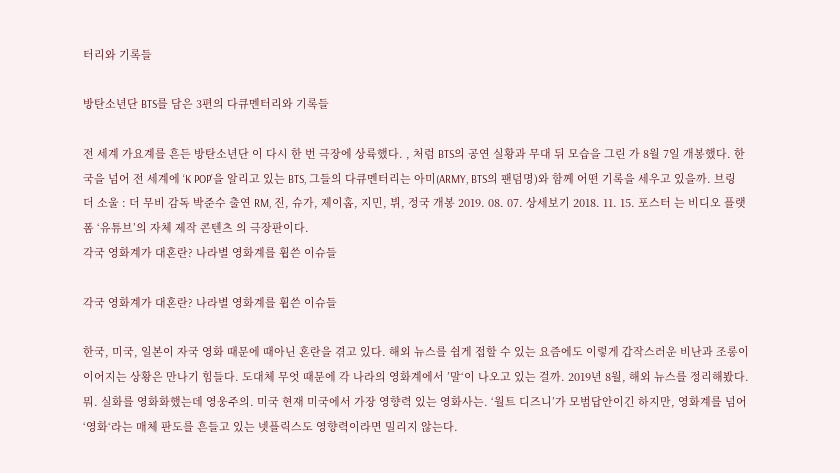터리와 기록들

방탄소년단 BTS를 담은 3편의 다큐멘터리와 기록들

전 세계 가요계를 흔든 방탄소년단 이 다시 한 번 극장에 상륙했다. , 처럼 BTS의 공연 실황과 무대 뒤 모습을 그린 가 8월 7일 개봉했다. 한국을 넘어 전 세계에 ‘K POP’을 알리고 있는 BTS, 그들의 다큐멘터리는 아미(ARMY, BTS의 팬덤명)와 함께 어떤 기록을 세우고 있을까. 브링 더 소울 : 더 무비 감독 박준수 출연 RM, 진, 슈가, 제이홉, 지민, 뷔, 정국 개봉 2019. 08. 07. 상세보기 2018. 11. 15. 포스터 는 비디오 플랫폼 ‘유튜브’의 자체 제작 콘텐츠 의 극장판이다.
각국 영화계가 대혼란? 나라별 영화계를 휩쓴 이슈들

각국 영화계가 대혼란? 나라별 영화계를 휩쓴 이슈들

한국, 미국, 일본이 자국 영화 때문에 때아닌 혼란을 겪고 있다. 해외 뉴스를 쉽게 접할 수 있는 요즘에도 이렇게 갑작스러운 비난과 조롱이 이어지는 상황은 만나기 힘들다. 도대체 무엇 때문에 각 나라의 영화계에서 ’말‘이 나오고 있는 걸까. 2019년 8월, 해외 뉴스를 정리해봤다. 뭐. 실화를 영화화했는데 영웅주의. 미국 현재 미국에서 가장 영향력 있는 영화사는. ‘월트 디즈니’가 모범답안이긴 하지만, 영화계를 넘어 ‘영화‘라는 매체 판도를 흔들고 있는 넷플릭스도 영향력이라면 밀리지 않는다.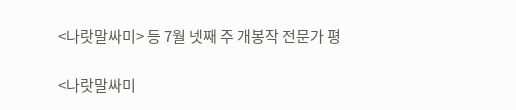<나랏말싸미> 등 7월 넷째 주 개봉작 전문가 평

<나랏말싸미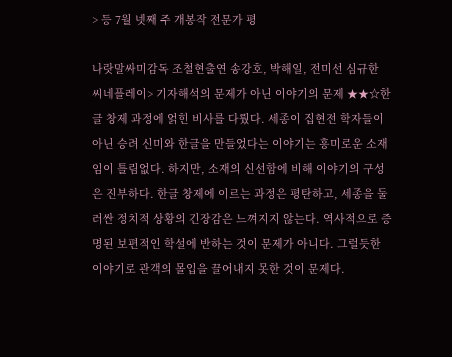> 등 7월 넷째 주 개봉작 전문가 평

나랏말싸미감독 조철현출연 송강호, 박해일, 전미선 심규한 씨네플레이> 기자해석의 문제가 아닌 이야기의 문제 ★★☆한글 창제 과정에 얽힌 비사를 다뤘다. 세종이 집현전 학자들이 아닌 승려 신미와 한글을 만들었다는 이야기는 흥미로운 소재임이 틀림없다. 하지만, 소재의 신선함에 비해 이야기의 구성은 진부하다. 한글 창제에 이르는 과정은 평탄하고, 세종을 둘러싼 정치적 상황의 긴장감은 느껴지지 않는다. 역사적으로 증명된 보편적인 학설에 반하는 것이 문제가 아니다. 그럴듯한 이야기로 관객의 몰입을 끌어내지 못한 것이 문제다.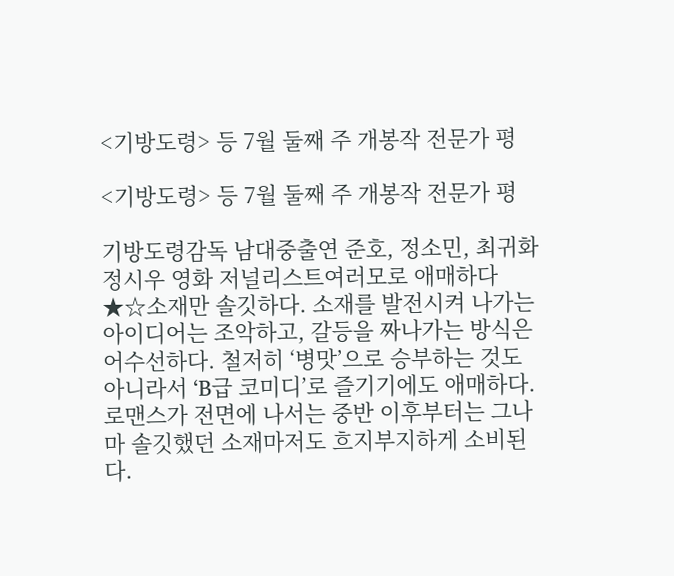<기방도령> 등 7월 둘째 주 개봉작 전문가 평

<기방도령> 등 7월 둘째 주 개봉작 전문가 평

기방도령감독 남대중출연 준호, 정소민, 최귀화 정시우 영화 저널리스트여러모로 애매하다★☆소재만 솔깃하다. 소재를 발전시켜 나가는 아이디어는 조악하고, 갈등을 짜나가는 방식은 어수선하다. 철저히 ‘병맛’으로 승부하는 것도 아니라서 ‘B급 코미디’로 즐기기에도 애매하다. 로맨스가 전면에 나서는 중반 이후부터는 그나마 솔깃했던 소재마저도 흐지부지하게 소비된다.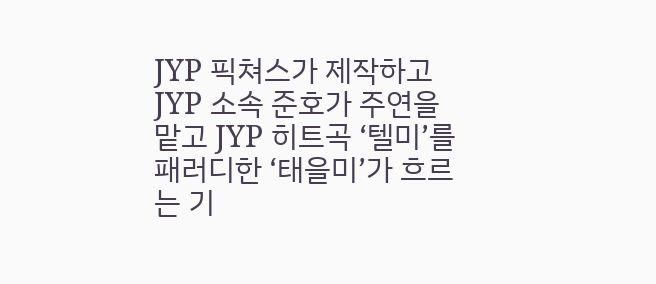JYP 픽쳐스가 제작하고 JYP 소속 준호가 주연을 맡고 JYP 히트곡 ‘텔미’를 패러디한 ‘태을미’가 흐르는 기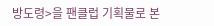방도령>을 팬클럽 기획물로 본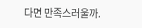다면 만족스러울까.